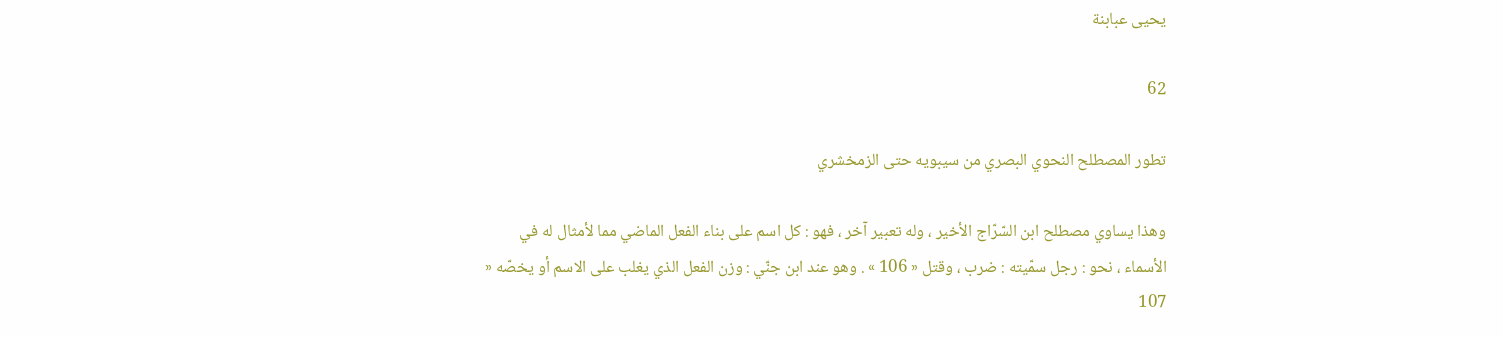يحيى عبابنة

62

تطور المصطلح النحوي البصري من سيبويه حتى الزمخشري

وهذا يساوي مصطلح ابن السّرّاج الأخير ، وله تعبير آخر ، فهو : كل اسم على بناء الفعل الماضي مما لأمثال له في الأسماء ، نحو : رجل سمّيته : ضرب ، وقتل « 106 » . وهو عند ابن جنّي : وزن الفعل الذي يغلب على الاسم أو يخصّه « 107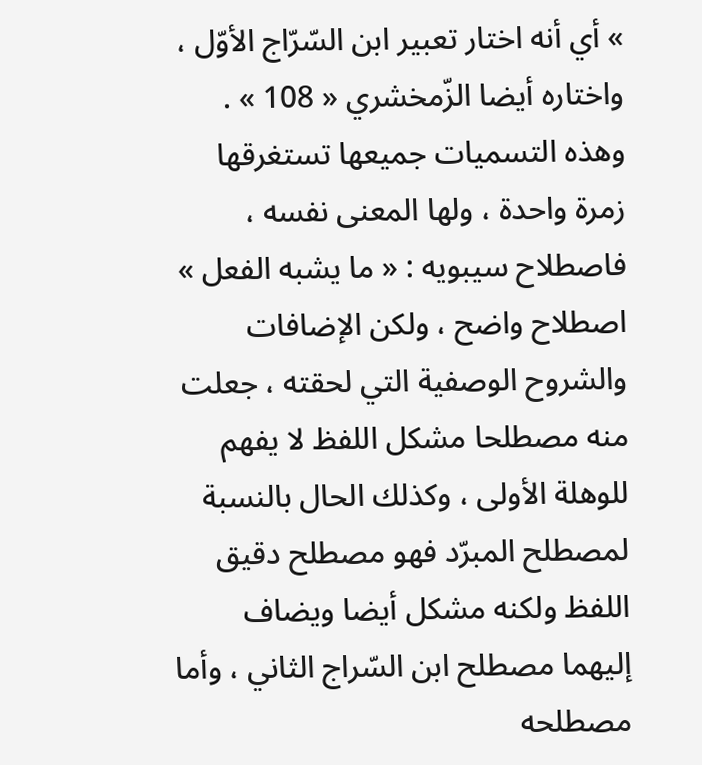» أي أنه اختار تعبير ابن السّرّاج الأوّل ، واختاره أيضا الزّمخشري « 108 » . وهذه التسميات جميعها تستغرقها زمرة واحدة ، ولها المعنى نفسه ، فاصطلاح سيبويه : « ما يشبه الفعل » اصطلاح واضح ، ولكن الإضافات والشروح الوصفية التي لحقته ، جعلت منه مصطلحا مشكل اللفظ لا يفهم للوهلة الأولى ، وكذلك الحال بالنسبة لمصطلح المبرّد فهو مصطلح دقيق اللفظ ولكنه مشكل أيضا ويضاف إليهما مصطلح ابن السّراج الثاني ، وأما مصطلحه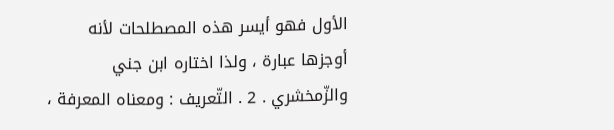الأول فهو أيسر هذه المصطلحات لأنه أوجزها عبارة ، ولذا اختاره ابن جني والزّمخشري . 2 . التّعريف : ومعناه المعرفة ،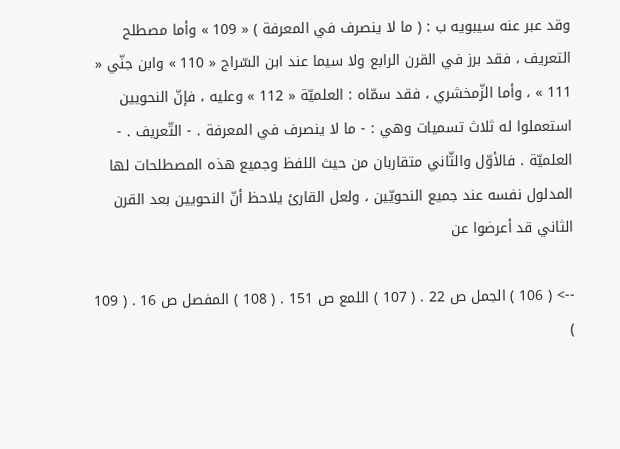وقد عبر عنه سيبويه ب : ( ما لا ينصرف في المعرفة ) « 109 » وأما مصطلح التعريف ، فقد برز في القرن الرابع ولا سيما عند ابن السّراج « 110 » وابن جنّي « 111 » ، وأما الزّمخشري ، فقد سمّاه : العلميّة « 112 » وعليه ، فإنّ النحويين استعملوا له ثلاث تسميات وهي : - ما لا ينصرف في المعرفة . - التّعريف . - العلميّة . فالأوّل والثّاني متقاربان من حيث اللفظ وجميع هذه المصطلحات لها المدلول نفسه عند جميع النحويّين ، ولعل القارئ يلاحظ أنّ النحويين بعد القرن الثاني قد أعرضوا عن

--> ( 106 ) الجمل ص 22 . ( 107 ) اللمع ص 151 . ( 108 ) المفصل ص 16 . ( 109 )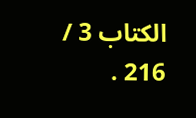الكتاب 3 / 216 .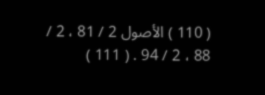( 110 ) الأصول 2 / 81 ، 2 / 88 ، 2 / 94 . ( 111 )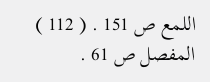اللمع ص 151 . ( 112 ) المفصل ص 61 .